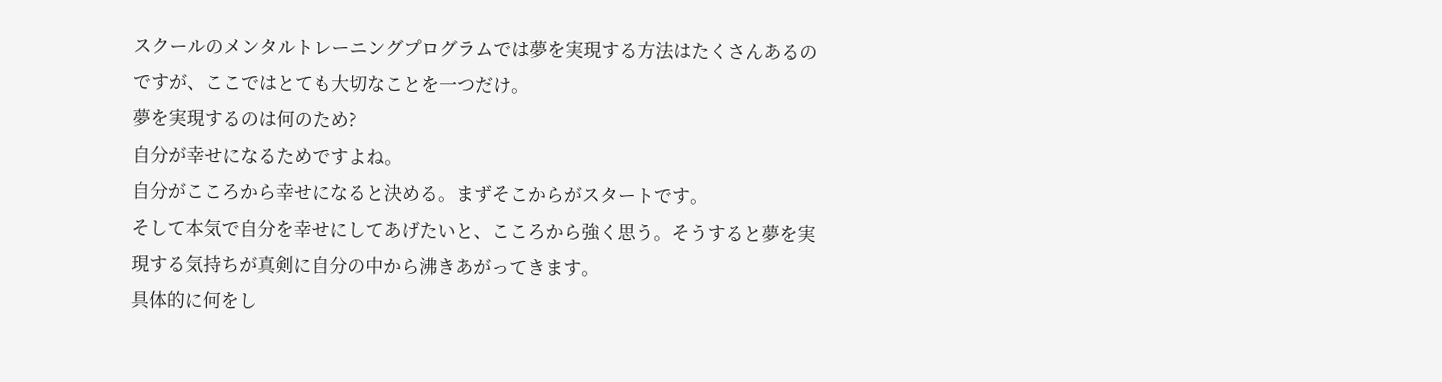スクールのメンタルトレーニングプログラムでは夢を実現する方法はたくさんあるのですが、ここではとても大切なことを一つだけ。
夢を実現するのは何のため?
自分が幸せになるためですよね。
自分がこころから幸せになると決める。まずそこからがスタートです。
そして本気で自分を幸せにしてあげたいと、こころから強く思う。そうすると夢を実現する気持ちが真剣に自分の中から沸きあがってきます。
具体的に何をし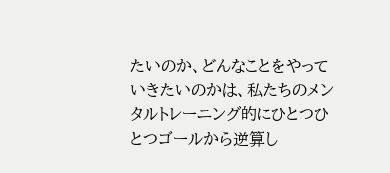たいのか、どんなことをやっていきたいのかは、私たちのメンタルトレーニング的にひとつひとつゴールから逆算し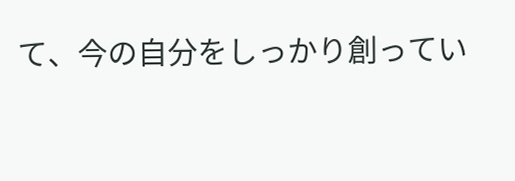て、今の自分をしっかり創ってい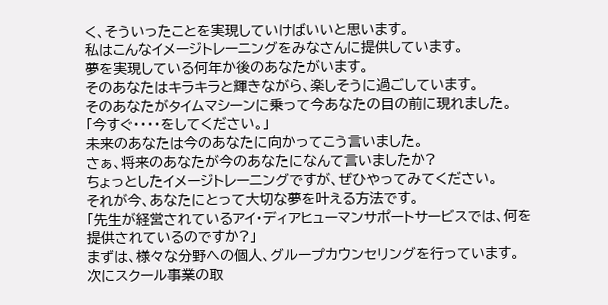く、そういったことを実現していけばいいと思います。
私はこんなイメージトレーニングをみなさんに提供しています。
夢を実現している何年か後のあなたがいます。
そのあなたはキラキラと輝きながら、楽しそうに過ごしています。
そのあなたがタイムマシーンに乗って今あなたの目の前に現れました。
「今すぐ・・・・をしてください。」
未来のあなたは今のあなたに向かってこう言いました。
さぁ、将来のあなたが今のあなたになんて言いましたか?
ちょっとしたイメージトレーニングですが、ぜひやってみてください。
それが今、あなたにとって大切な夢を叶える方法です。
「先生が経営されているアイ・ディアヒューマンサポートサービスでは、何を提供されているのですか?」
まずは、様々な分野への個人、グループカウンセリングを行っています。
次にスクール事業の取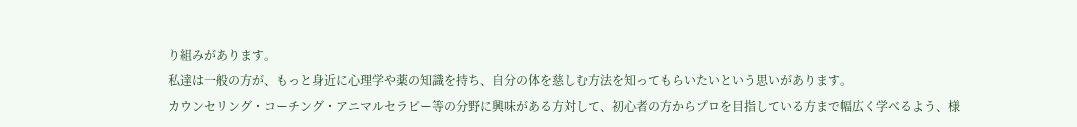り組みがあります。
私達は一般の方が、もっと身近に心理学や薬の知識を持ち、自分の体を慈しむ方法を知ってもらいたいという思いがあります。
カウンセリング・コーチング・アニマルセラピー等の分野に興味がある方対して、初心者の方からプロを目指している方まで幅広く学べるよう、様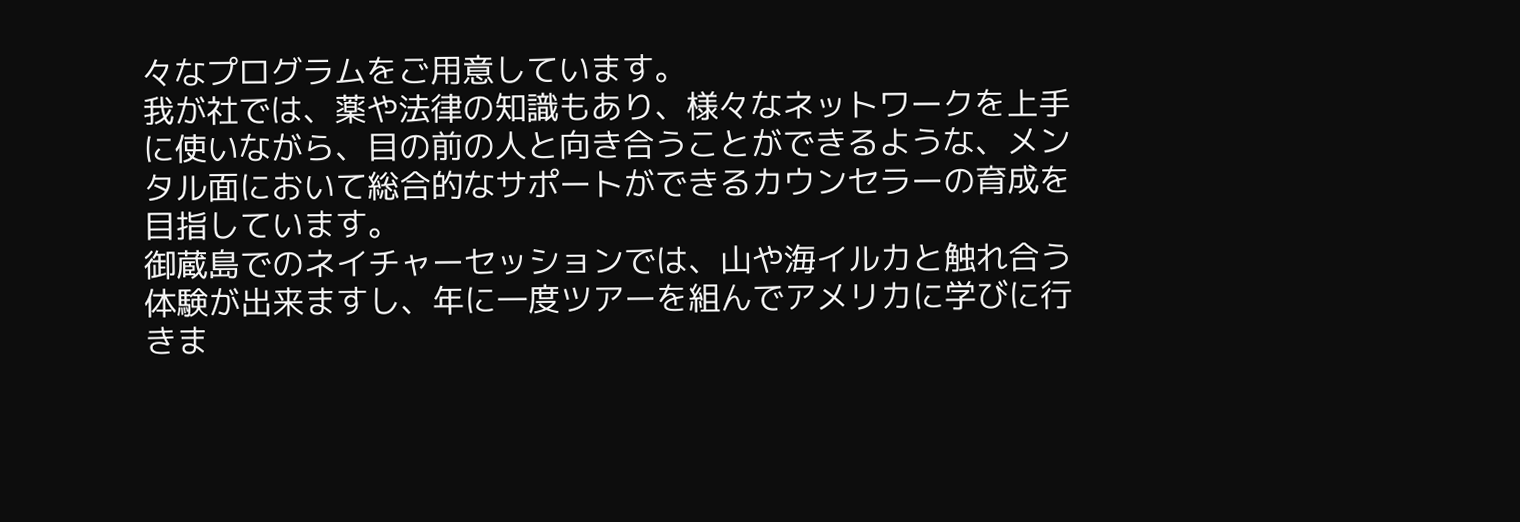々なプログラムをご用意しています。
我が社では、薬や法律の知識もあり、様々なネットワークを上手に使いながら、目の前の人と向き合うことができるような、メンタル面において総合的なサポートができるカウンセラーの育成を目指しています。
御蔵島でのネイチャーセッションでは、山や海イルカと触れ合う体験が出来ますし、年に一度ツアーを組んでアメリカに学びに行きま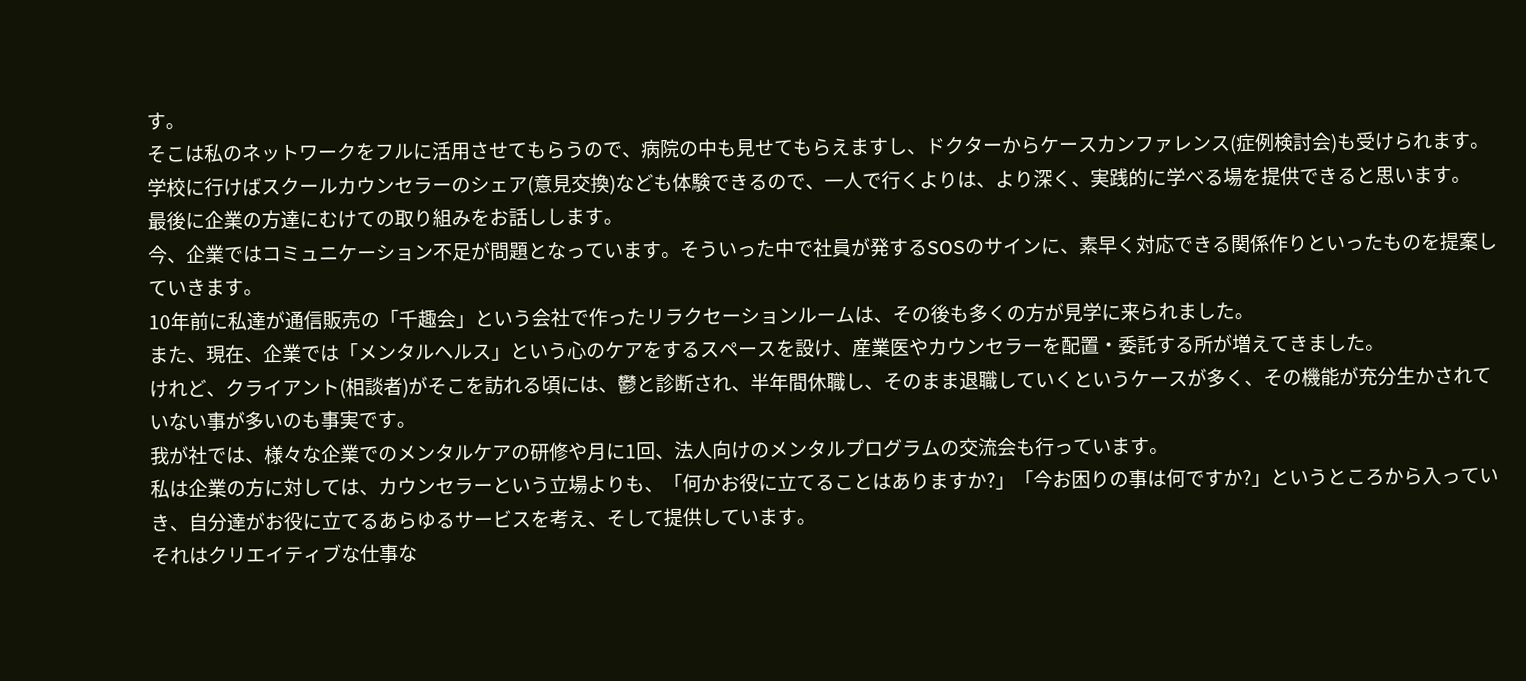す。
そこは私のネットワークをフルに活用させてもらうので、病院の中も見せてもらえますし、ドクターからケースカンファレンス(症例検討会)も受けられます。
学校に行けばスクールカウンセラーのシェア(意見交換)なども体験できるので、一人で行くよりは、より深く、実践的に学べる場を提供できると思います。
最後に企業の方達にむけての取り組みをお話しします。
今、企業ではコミュニケーション不足が問題となっています。そういった中で社員が発するSOSのサインに、素早く対応できる関係作りといったものを提案していきます。
10年前に私達が通信販売の「千趣会」という会社で作ったリラクセーションルームは、その後も多くの方が見学に来られました。
また、現在、企業では「メンタルヘルス」という心のケアをするスペースを設け、産業医やカウンセラーを配置・委託する所が増えてきました。
けれど、クライアント(相談者)がそこを訪れる頃には、鬱と診断され、半年間休職し、そのまま退職していくというケースが多く、その機能が充分生かされていない事が多いのも事実です。
我が社では、様々な企業でのメンタルケアの研修や月に1回、法人向けのメンタルプログラムの交流会も行っています。
私は企業の方に対しては、カウンセラーという立場よりも、「何かお役に立てることはありますか?」「今お困りの事は何ですか?」というところから入っていき、自分達がお役に立てるあらゆるサービスを考え、そして提供しています。
それはクリエイティブな仕事な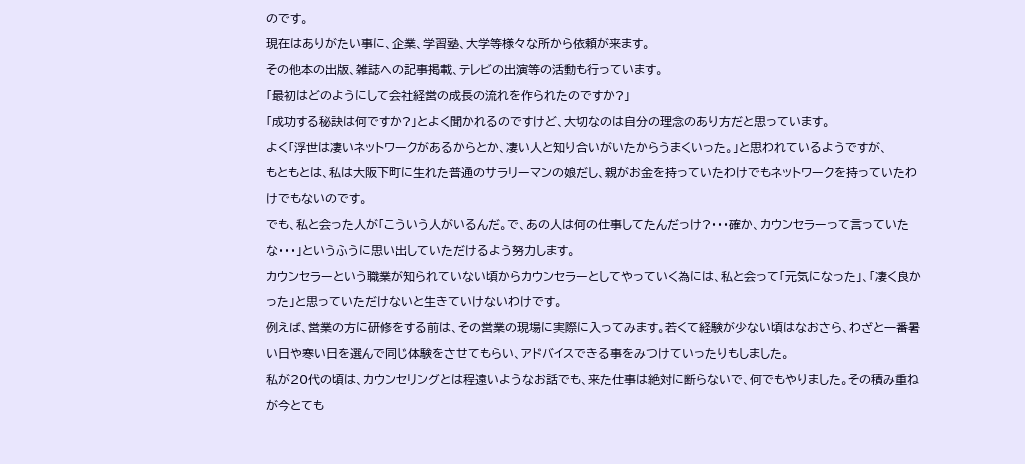のです。
現在はありがたい事に、企業、学習塾、大学等様々な所から依頼が来ます。
その他本の出版、雑誌への記事掲載、テレビの出演等の活動も行っています。
「最初はどのようにして会社経営の成長の流れを作られたのですか?」
「成功する秘訣は何ですか?」とよく聞かれるのですけど、大切なのは自分の理念のあり方だと思っています。
よく「浮世は凄いネットワークがあるからとか、凄い人と知り合いがいたからうまくいった。」と思われているようですが、
もともとは、私は大阪下町に生れた普通のサラリーマンの娘だし、親がお金を持っていたわけでもネットワークを持っていたわけでもないのです。
でも、私と会った人が「こういう人がいるんだ。で、あの人は何の仕事してたんだっけ?・・・確か、カウンセラーって言っていたな・・・」というふうに思い出していただけるよう努力します。
カウンセラーという職業が知られていない頃からカウンセラーとしてやっていく為には、私と会って「元気になった」、「凄く良かった」と思っていただけないと生きていけないわけです。
例えば、営業の方に研修をする前は、その営業の現場に実際に入ってみます。若くて経験が少ない頃はなおさら、わざと一番暑い日や寒い日を選んで同じ体験をさせてもらい、アドバイスできる事をみつけていったりもしました。
私が20代の頃は、カウンセリングとは程遠いようなお話でも、来た仕事は絶対に断らないで、何でもやりました。その積み重ねが今とても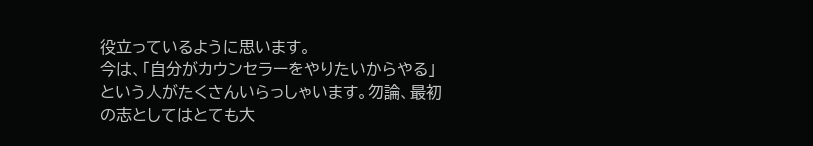役立っているように思います。
今は、「自分がカウンセラーをやりたいからやる」という人がたくさんいらっしゃいます。勿論、最初の志としてはとても大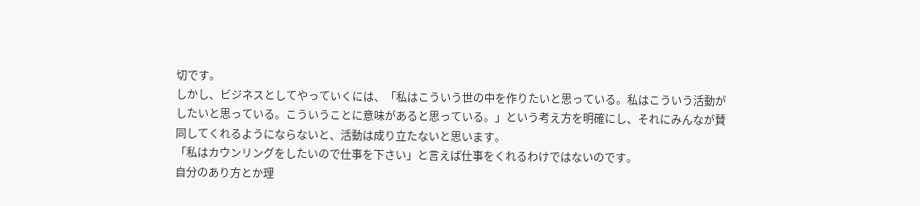切です。
しかし、ビジネスとしてやっていくには、「私はこういう世の中を作りたいと思っている。私はこういう活動がしたいと思っている。こういうことに意味があると思っている。」という考え方を明確にし、それにみんなが賛同してくれるようにならないと、活動は成り立たないと思います。
「私はカウンリングをしたいので仕事を下さい」と言えば仕事をくれるわけではないのです。
自分のあり方とか理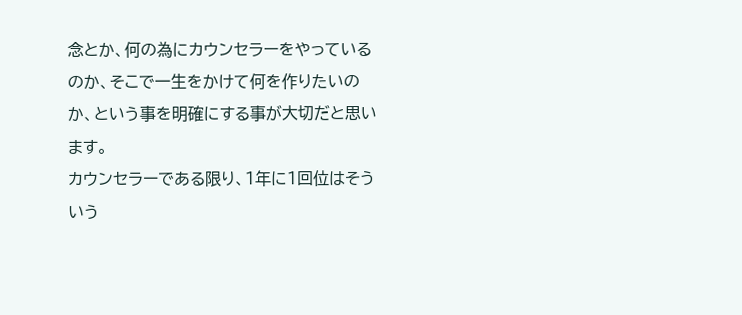念とか、何の為にカウンセラーをやっているのか、そこで一生をかけて何を作りたいのか、という事を明確にする事が大切だと思います。
カウンセラーである限り、1年に1回位はそういう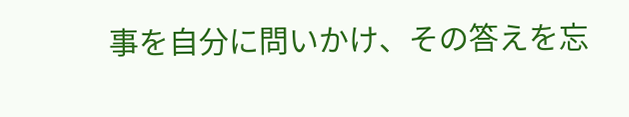事を自分に問いかけ、その答えを忘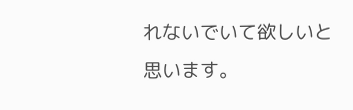れないでいて欲しいと思います。